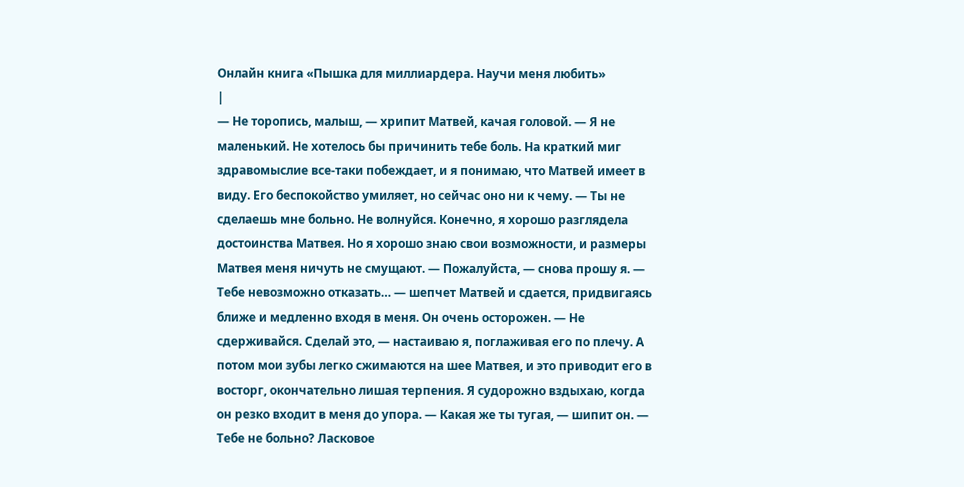Онлайн книга «Пышка для миллиардера. Научи меня любить»
|
— Не торопись, малыш, — хрипит Матвей, качая головой. — Я не маленький. Не хотелось бы причинить тебе боль. На краткий миг здравомыслие все-таки побеждает, и я понимаю, что Матвей имеет в виду. Его беспокойство умиляет, но сейчас оно ни к чему. — Ты не сделаешь мне больно. Не волнуйся. Конечно, я хорошо разглядела достоинства Матвея. Но я хорошо знаю свои возможности, и размеры Матвея меня ничуть не смущают. — Пожалуйста, — снова прошу я. — Тебе невозможно отказать… — шепчет Матвей и сдается, придвигаясь ближе и медленно входя в меня. Он очень осторожен. — Не сдерживайся. Сделай это, — настаиваю я, поглаживая его по плечу. А потом мои зубы легко сжимаются на шее Матвея, и это приводит его в восторг, окончательно лишая терпения. Я судорожно вздыхаю, когда он резко входит в меня до упора. — Какая же ты тугая, — шипит он. — Тебе не больно? Ласковое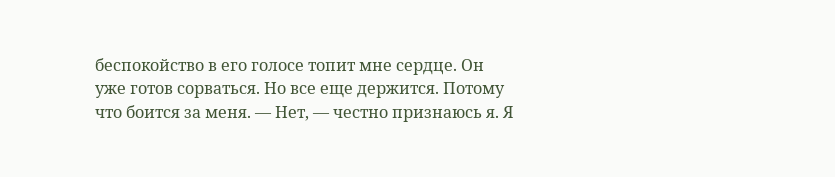беспокойство в его голосе топит мне сердце. Он уже готов сорваться. Но все еще держится. Потому что боится за меня. — Нет, — честно признаюсь я. Я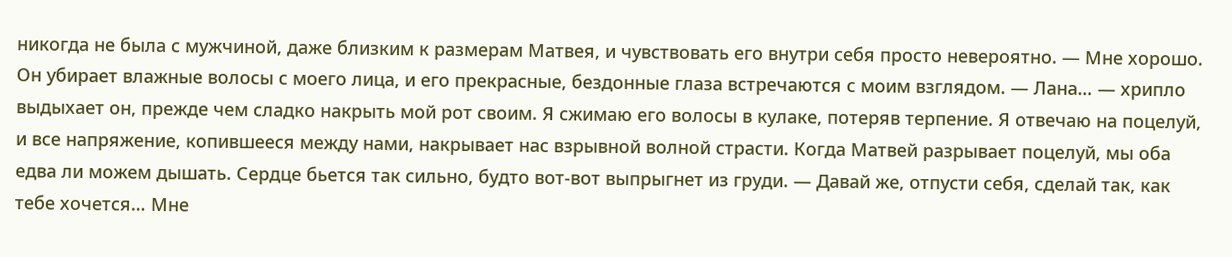никогда не была с мужчиной, даже близким к размерам Матвея, и чувствовать его внутри себя просто невероятно. — Мне хорошо. Он убирает влажные волосы с моего лица, и его прекрасные, бездонные глаза встречаются с моим взглядом. — Лана… — хрипло выдыхает он, прежде чем сладко накрыть мой рот своим. Я сжимаю его волосы в кулаке, потеряв терпение. Я отвечаю на поцелуй, и все напряжение, копившееся между нами, накрывает нас взрывной волной страсти. Когда Матвей разрывает поцелуй, мы оба едва ли можем дышать. Сердце бьется так сильно, будто вот-вот выпрыгнет из груди. — Давай же, отпусти себя, сделай так, как тебе хочется… Мне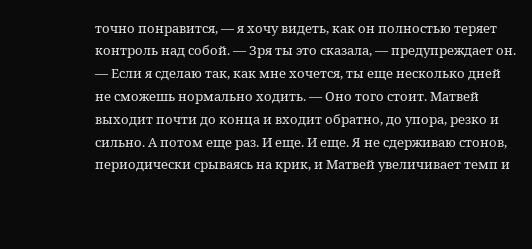точно понравится, — я хочу видеть, как он полностью теряет контроль над собой. — Зря ты это сказала, — предупреждает он. — Если я сделаю так, как мне хочется, ты еще несколько дней не сможешь нормально ходить. — Оно того стоит. Матвей выходит почти до конца и входит обратно, до упора, резко и сильно. А потом еще раз. И еще. И еще. Я не сдерживаю стонов, периодически срываясь на крик, и Матвей увеличивает темп и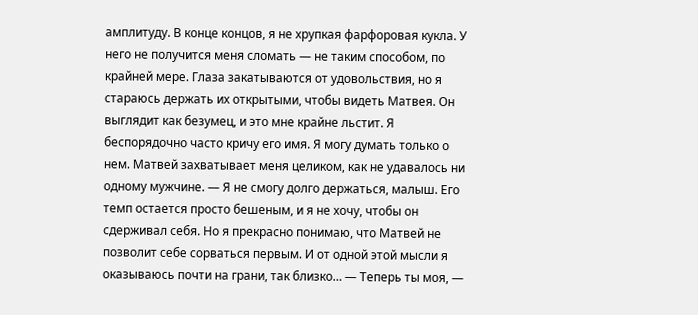амплитуду. В конце концов, я не хрупкая фарфоровая кукла. У него не получится меня сломать — не таким способом, по крайней мере. Глаза закатываются от удовольствия, но я стараюсь держать их открытыми, чтобы видеть Матвея. Он выглядит как безумец, и это мне крайне льстит. Я беспорядочно часто кричу его имя. Я могу думать только о нем. Матвей захватывает меня целиком, как не удавалось ни одному мужчине. — Я не смогу долго держаться, малыш. Его темп остается просто бешеным, и я не хочу, чтобы он сдерживал себя. Но я прекрасно понимаю, что Матвей не позволит себе сорваться первым. И от одной этой мысли я оказываюсь почти на грани, так близко… — Теперь ты моя, —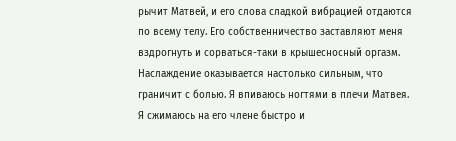рычит Матвей, и его слова сладкой вибрацией отдаются по всему телу. Его собственничество заставляют меня вздрогнуть и сорваться-таки в крышесносный оргазм. Наслаждение оказывается настолько сильным, что граничит с болью. Я впиваюсь ногтями в плечи Матвея. Я сжимаюсь на его члене быстро и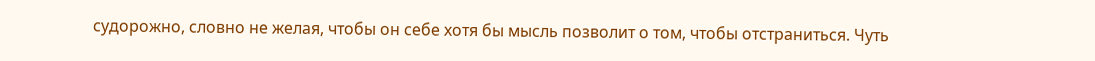судорожно, словно не желая, чтобы он себе хотя бы мысль позволит о том, чтобы отстраниться. Чуть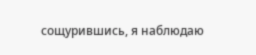сощурившись, я наблюдаю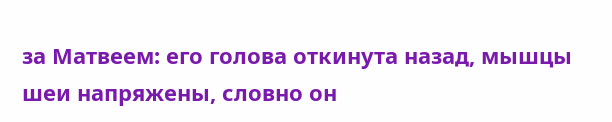за Матвеем: его голова откинута назад, мышцы шеи напряжены, словно он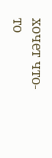хочет что-то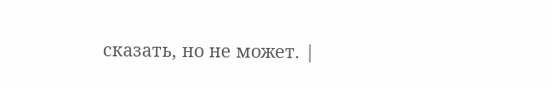сказать, но не может. |